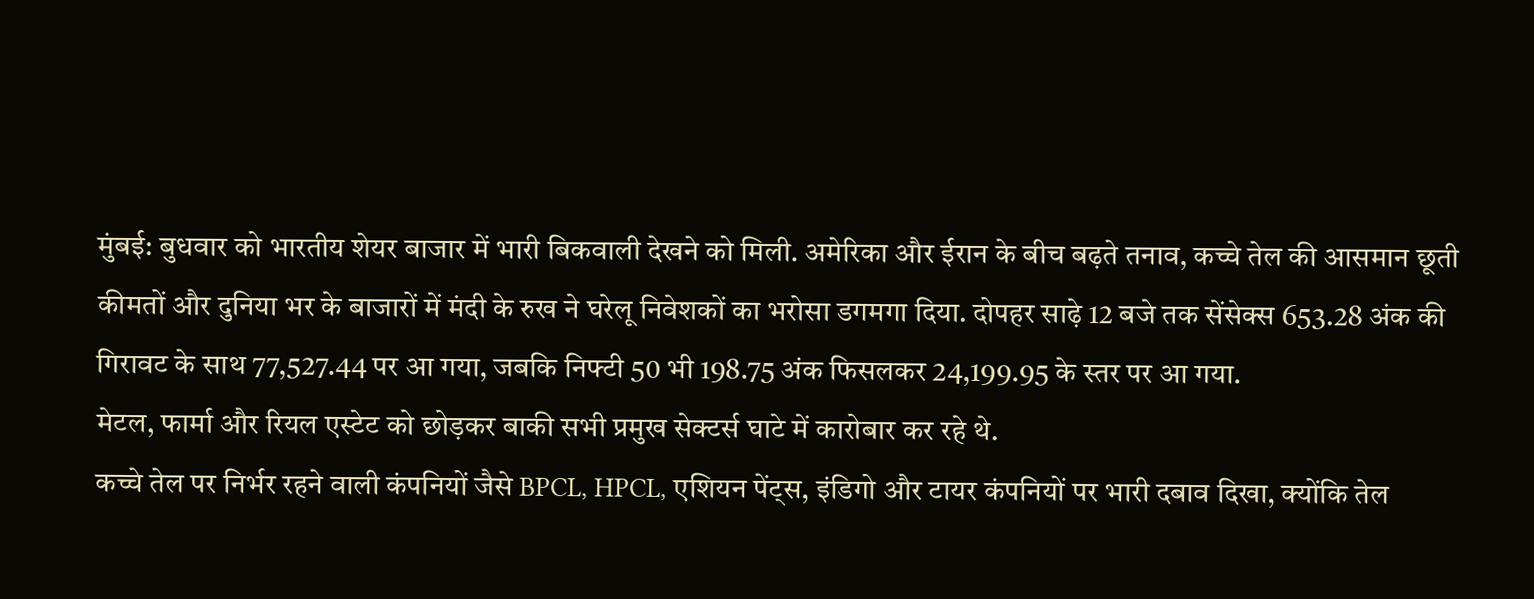मुंबई: बुधवार को भारतीय शेयर बाजार में भारी बिकवाली देखने को मिली. अमेरिका और ईरान के बीच बढ़ते तनाव, कच्चे तेल की आसमान छूती कीमतों और दुनिया भर के बाजारों में मंदी के रुख ने घरेलू निवेशकों का भरोसा डगमगा दिया. दोपहर साढ़े 12 बजे तक सेंसेक्स 653.28 अंक की गिरावट के साथ 77,527.44 पर आ गया, जबकि निफ्टी 50 भी 198.75 अंक फिसलकर 24,199.95 के स्तर पर आ गया.
मेटल, फार्मा और रियल एस्टेट को छोड़कर बाकी सभी प्रमुख सेक्टर्स घाटे में कारोबार कर रहे थे.
कच्चे तेल पर निर्भर रहने वाली कंपनियों जैसे BPCL, HPCL, एशियन पेंट्स, इंडिगो और टायर कंपनियों पर भारी दबाव दिखा, क्योंकि तेल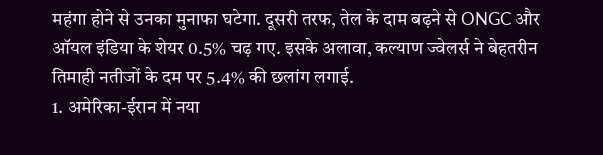महंगा होने से उनका मुनाफा घटेगा. दूसरी तरफ, तेल के दाम बढ़ने से ONGC और ऑयल इंडिया के शेयर 0.5% चढ़ गए. इसके अलावा, कल्याण ज्वेलर्स ने बेहतरीन तिमाही नतीजों के दम पर 5.4% की छलांग लगाई.
1. अमेरिका-ईरान में नया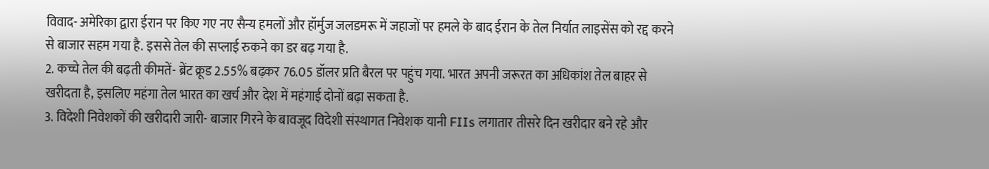विवाद- अमेरिका द्वारा ईरान पर किए गए नए सैन्य हमलों और हॉर्मुज जलडमरू में जहाजों पर हमले के बाद ईरान के तेल निर्यात लाइसेंस को रद्द करने से बाजार सहम गया है. इससे तेल की सप्लाई रुकने का डर बढ़ गया है.
2. कच्चे तेल की बढ़ती कीमतें- ब्रेंट क्रूड 2.55% बढ़कर 76.05 डॉलर प्रति बैरल पर पहुंच गया. भारत अपनी जरूरत का अधिकांश तेल बाहर से खरीदता है, इसलिए महंगा तेल भारत का खर्च और देश में महंगाई दोनों बढ़ा सकता है.
3. विदेशी निवेशकों की खरीदारी जारी- बाजार गिरने के बावजूद विदेशी संस्थागत निवेशक यानी FIIs लगातार तीसरे दिन खरीदार बने रहे और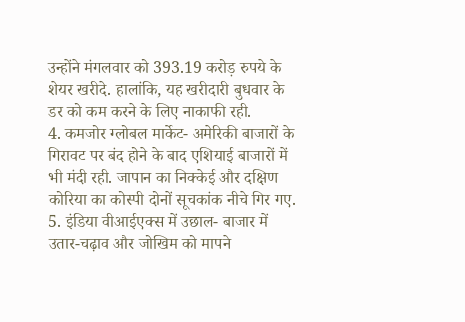उन्होंने मंगलवार को 393.19 करोड़ रुपये के शेयर खरीदे. हालांकि, यह खरीदारी बुधवार के डर को कम करने के लिए नाकाफी रही.
4. कमजोर ग्लोबल मार्केट- अमेरिकी बाजारों के गिरावट पर बंद होने के बाद एशियाई बाजारों में भी मंदी रही. जापान का निक्केई और दक्षिण कोरिया का कोस्पी दोनों सूचकांक नीचे गिर गए.
5. इंडिया वीआईएक्स में उछाल- बाजार में उतार-चढ़ाव और जोखिम को मापने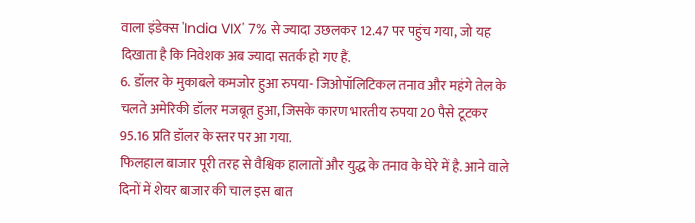वाला इंडेक्स 'India VIX' 7% से ज्यादा उछलकर 12.47 पर पहुंच गया, जो यह दिखाता है कि निवेशक अब ज्यादा सतर्क हो गए हैं.
6. डॉलर के मुकाबले कमजोर हुआ रुपया- जिओपॉलिटिकल तनाव और महंगे तेल के चलते अमेरिकी डॉलर मजबूत हुआ, जिसके कारण भारतीय रुपया 20 पैसे टूटकर 95.16 प्रति डॉलर के स्तर पर आ गया.
फिलहाल बाजार पूरी तरह से वैश्विक हालातों और युद्ध के तनाव के घेरे में है. आने वाले दिनों में शेयर बाजार की चाल इस बात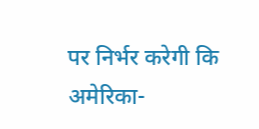पर निर्भर करेगी कि अमेरिका-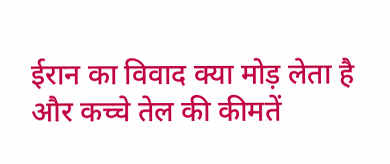ईरान का विवाद क्या मोड़ लेता है और कच्चे तेल की कीमतें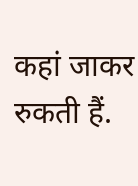कहां जाकर रुकती हैं.